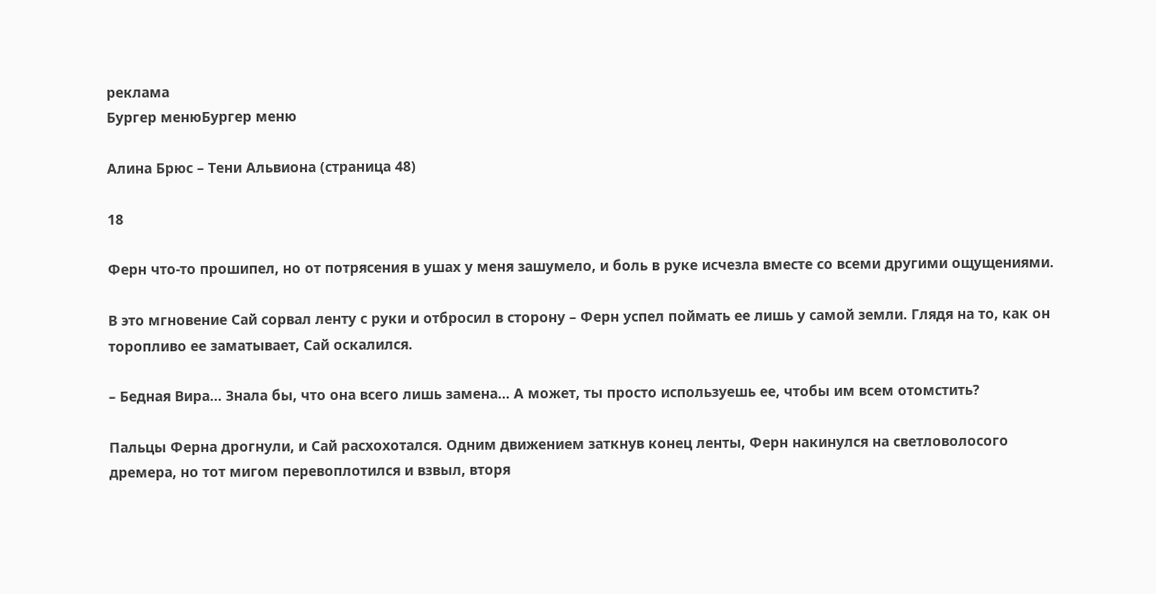реклама
Бургер менюБургер меню

Алина Брюс – Тени Альвиона (страница 48)

18

Ферн что-то прошипел, но от потрясения в ушах у меня зашумело, и боль в руке исчезла вместе со всеми другими ощущениями.

В это мгновение Сай сорвал ленту с руки и отбросил в сторону – Ферн успел поймать ее лишь у самой земли. Глядя на то, как он торопливо ее заматывает, Сай оскалился.

– Бедная Вира… Знала бы, что она всего лишь замена… А может, ты просто используешь ее, чтобы им всем отомстить?

Пальцы Ферна дрогнули, и Сай расхохотался. Одним движением заткнув конец ленты, Ферн накинулся на светловолосого дремера, но тот мигом перевоплотился и взвыл, вторя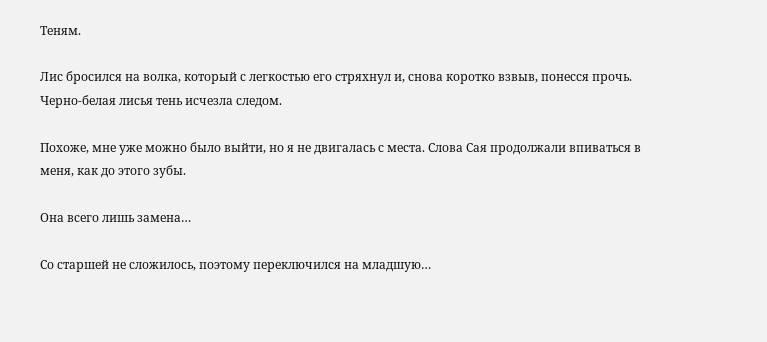Теням.

Лис бросился на волка, который с легкостью его стряхнул и, снова коротко взвыв, понесся прочь. Черно-белая лисья тень исчезла следом.

Похоже, мне уже можно было выйти, но я не двигалась с места. Слова Сая продолжали впиваться в меня, как до этого зубы.

Она всего лишь замена…

Со старшей не сложилось, поэтому переключился на младшую…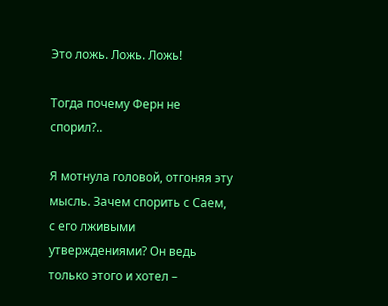Это ложь. Ложь. Ложь!

Тогда почему Ферн не спорил?..

Я мотнула головой, отгоняя эту мысль. Зачем спорить с Саем, с его лживыми утверждениями? Он ведь только этого и хотел –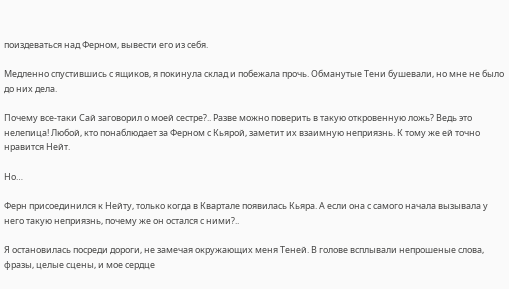поиздеваться над Ферном, вывести его из себя.

Медленно спустившись с ящиков, я покинула склад и побежала прочь. Обманутые Тени бушевали, но мне не было до них дела.

Почему все-таки Сай заговорил о моей сестре?.. Разве можно поверить в такую откровенную ложь? Ведь это нелепица! Любой, кто понаблюдает за Ферном с Кьярой, заметит их взаимную неприязнь. К тому же ей точно нравится Нейт.

Но…

Ферн присоединился к Нейту, только когда в Квартале появилась Кьяра. А если она с самого начала вызывала у него такую неприязнь, почему же он остался с ними?..

Я остановилась посреди дороги, не замечая окружающих меня Теней. В голове всплывали непрошеные слова, фразы, целые сцены, и мое сердце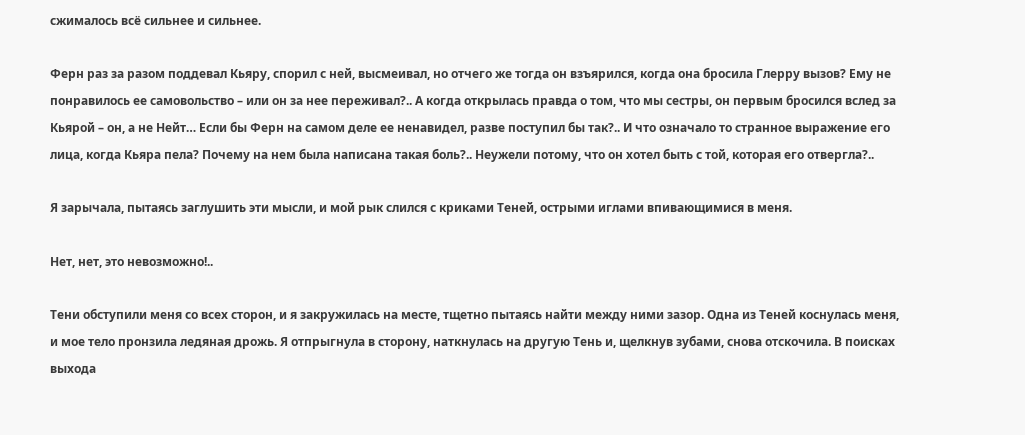сжималось всё сильнее и сильнее.

Ферн раз за разом поддевал Кьяру, спорил с ней, высмеивал, но отчего же тогда он взъярился, когда она бросила Глерру вызов? Ему не понравилось ее самовольство – или он за нее переживал?.. А когда открылась правда о том, что мы сестры, он первым бросился вслед за Кьярой – он, а не Нейт… Если бы Ферн на самом деле ее ненавидел, разве поступил бы так?.. И что означало то странное выражение его лица, когда Кьяра пела? Почему на нем была написана такая боль?.. Неужели потому, что он хотел быть с той, которая его отвергла?..

Я зарычала, пытаясь заглушить эти мысли, и мой рык слился с криками Теней, острыми иглами впивающимися в меня.

Нет, нет, это невозможно!..

Тени обступили меня со всех сторон, и я закружилась на месте, тщетно пытаясь найти между ними зазор. Одна из Теней коснулась меня, и мое тело пронзила ледяная дрожь. Я отпрыгнула в сторону, наткнулась на другую Тень и, щелкнув зубами, снова отскочила. В поисках выхода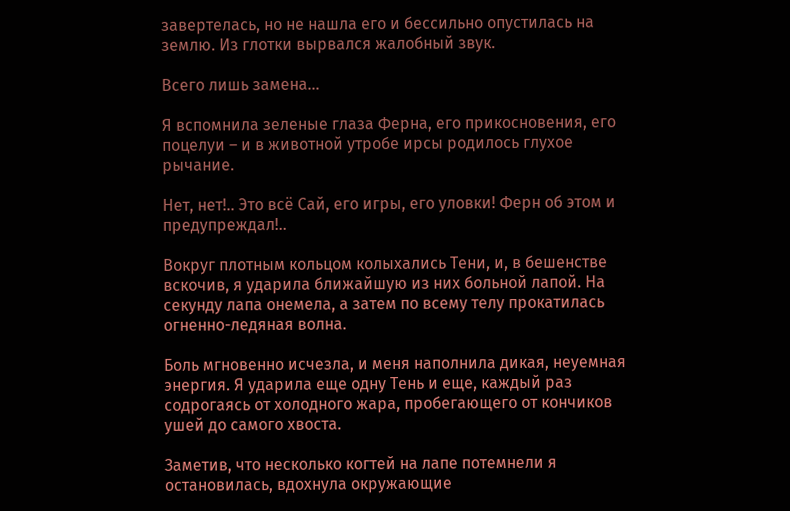завертелась, но не нашла его и бессильно опустилась на землю. Из глотки вырвался жалобный звук.

Всего лишь замена…

Я вспомнила зеленые глаза Ферна, его прикосновения, его поцелуи – и в животной утробе ирсы родилось глухое рычание.

Нет, нет!.. Это всё Сай, его игры, его уловки! Ферн об этом и предупреждал!..

Вокруг плотным кольцом колыхались Тени, и, в бешенстве вскочив, я ударила ближайшую из них больной лапой. На секунду лапа онемела, а затем по всему телу прокатилась огненно-ледяная волна.

Боль мгновенно исчезла, и меня наполнила дикая, неуемная энергия. Я ударила еще одну Тень и еще, каждый раз содрогаясь от холодного жара, пробегающего от кончиков ушей до самого хвоста.

Заметив, что несколько когтей на лапе потемнели я остановилась, вдохнула окружающие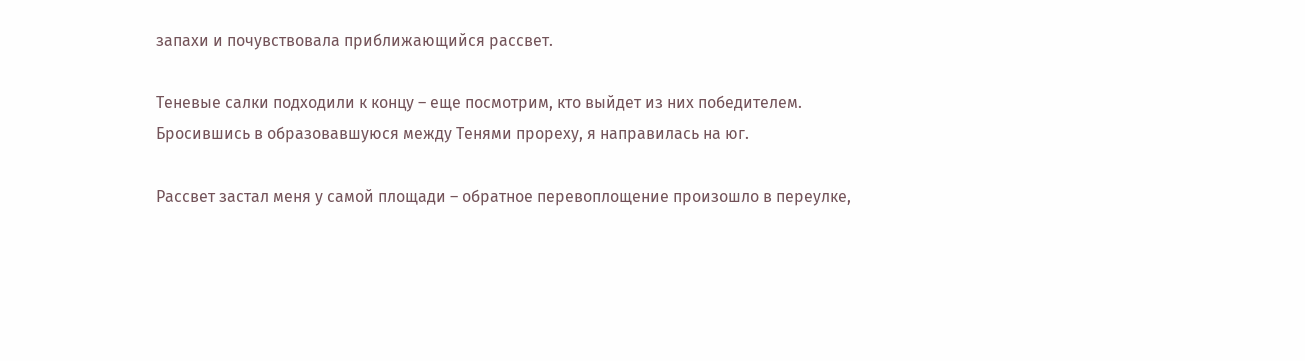запахи и почувствовала приближающийся рассвет.

Теневые салки подходили к концу – еще посмотрим, кто выйдет из них победителем. Бросившись в образовавшуюся между Тенями прореху, я направилась на юг.

Рассвет застал меня у самой площади – обратное перевоплощение произошло в переулке,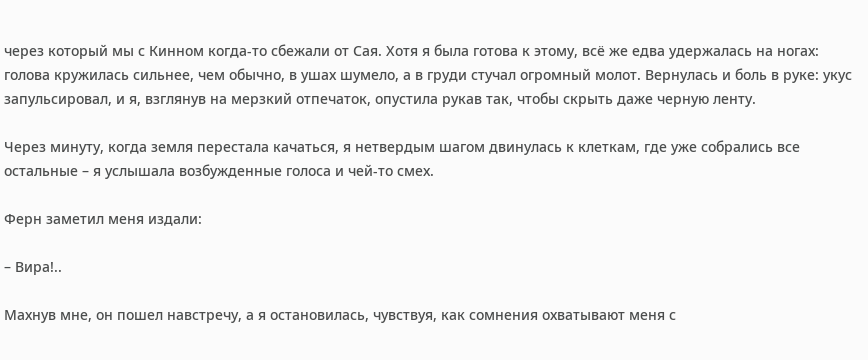через который мы с Кинном когда-то сбежали от Сая. Хотя я была готова к этому, всё же едва удержалась на ногах: голова кружилась сильнее, чем обычно, в ушах шумело, а в груди стучал огромный молот. Вернулась и боль в руке: укус запульсировал, и я, взглянув на мерзкий отпечаток, опустила рукав так, чтобы скрыть даже черную ленту.

Через минуту, когда земля перестала качаться, я нетвердым шагом двинулась к клеткам, где уже собрались все остальные – я услышала возбужденные голоса и чей-то смех.

Ферн заметил меня издали:

– Вира!..

Махнув мне, он пошел навстречу, а я остановилась, чувствуя, как сомнения охватывают меня с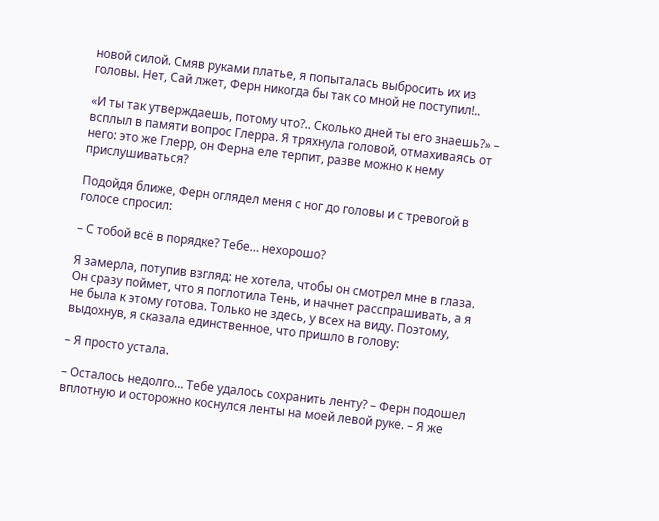новой силой. Смяв руками платье, я попыталась выбросить их из головы. Нет, Сай лжет, Ферн никогда бы так со мной не поступил!..

«И ты так утверждаешь, потому что?.. Сколько дней ты его знаешь?» – всплыл в памяти вопрос Глерра. Я тряхнула головой, отмахиваясь от него: это же Глерр, он Ферна еле терпит, разве можно к нему прислушиваться?

Подойдя ближе, Ферн оглядел меня с ног до головы и с тревогой в голосе спросил:

– С тобой всё в порядке? Тебе… нехорошо?

Я замерла, потупив взгляд: не хотела, чтобы он смотрел мне в глаза. Он сразу поймет, что я поглотила Тень, и начнет расспрашивать, а я не была к этому готова. Только не здесь, у всех на виду. Поэтому, выдохнув, я сказала единственное, что пришло в голову:

– Я просто устала.

– Осталось недолго… Тебе удалось сохранить ленту? – Ферн подошел вплотную и осторожно коснулся ленты на моей левой руке. – Я же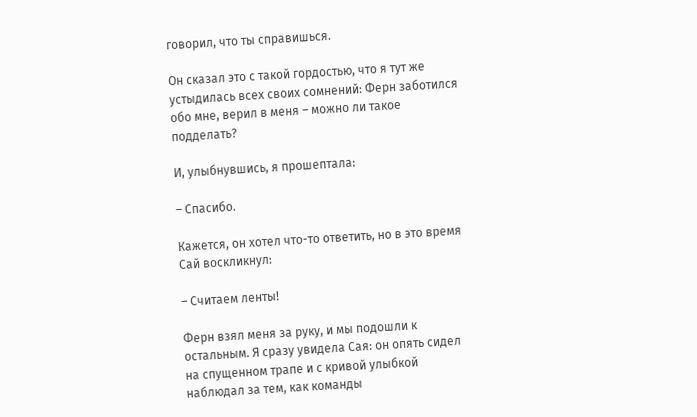говорил, что ты справишься.

Он сказал это с такой гордостью, что я тут же устыдилась всех своих сомнений: Ферн заботился обо мне, верил в меня – можно ли такое подделать?

И, улыбнувшись, я прошептала:

– Спасибо.

Кажется, он хотел что-то ответить, но в это время Сай воскликнул:

– Считаем ленты!

Ферн взял меня за руку, и мы подошли к остальным. Я сразу увидела Сая: он опять сидел на спущенном трапе и с кривой улыбкой наблюдал за тем, как команды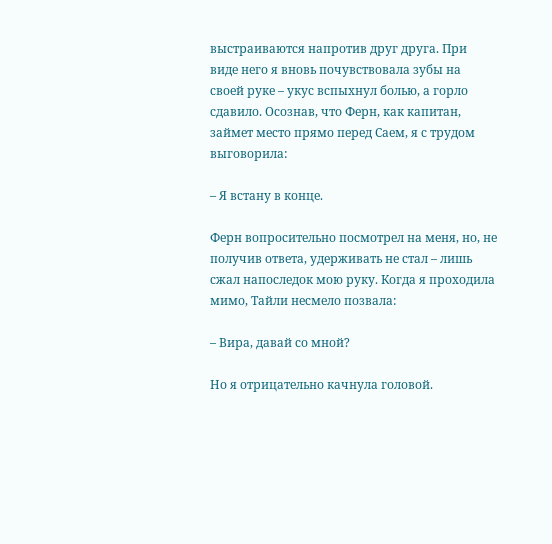выстраиваются напротив друг друга. При виде него я вновь почувствовала зубы на своей руке – укус вспыхнул болью, а горло сдавило. Осознав, что Ферн, как капитан, займет место прямо перед Саем, я с трудом выговорила:

– Я встану в конце.

Ферн вопросительно посмотрел на меня, но, не получив ответа, удерживать не стал – лишь сжал напоследок мою руку. Когда я проходила мимо, Тайли несмело позвала:

– Вира, давай со мной?

Но я отрицательно качнула головой.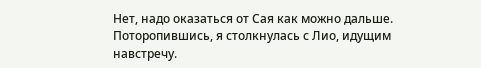Нет, надо оказаться от Сая как можно дальше. Поторопившись, я столкнулась с Лио, идущим навстречу.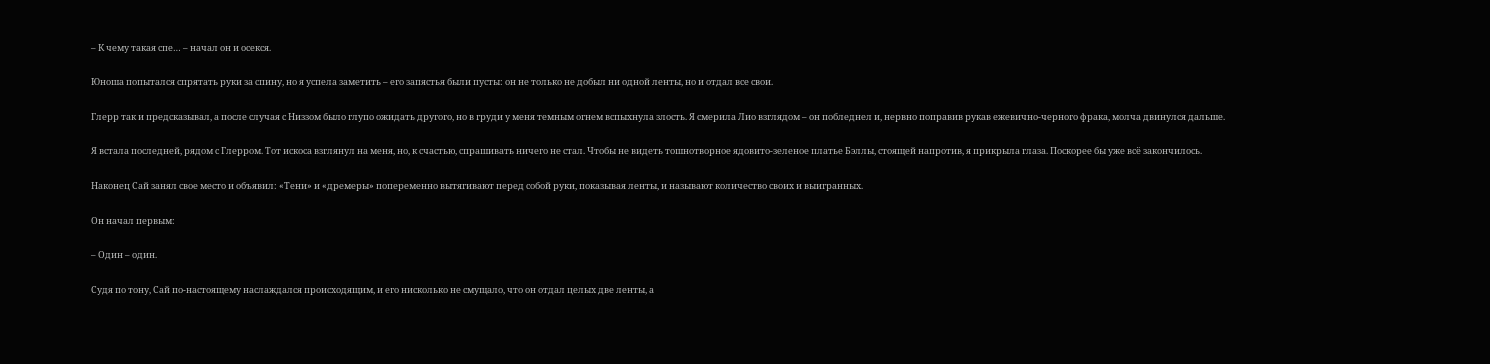– К чему такая спе… – начал он и осекся.

Юноша попытался спрятать руки за спину, но я успела заметить – его запястья были пусты: он не только не добыл ни одной ленты, но и отдал все свои.

Глерр так и предсказывал, а после случая с Низзом было глупо ожидать другого, но в груди у меня темным огнем вспыхнула злость. Я смерила Лио взглядом – он побледнел и, нервно поправив рукав ежевично-черного фрака, молча двинулся дальше.

Я встала последней, рядом с Глерром. Тот искоса взглянул на меня, но, к счастью, спрашивать ничего не стал. Чтобы не видеть тошнотворное ядовито-зеленое платье Бэллы, стоящей напротив, я прикрыла глаза. Поскорее бы уже всё закончилось.

Наконец Сай занял свое место и объявил: «Тени» и «дремеры» попеременно вытягивают перед собой руки, показывая ленты, и называют количество своих и выигранных.

Он начал первым:

– Один – один.

Судя по тону, Сай по-настоящему наслаждался происходящим, и его нисколько не смущало, что он отдал целых две ленты, а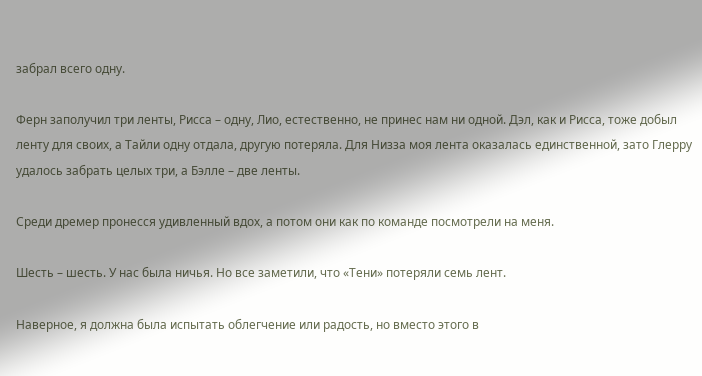забрал всего одну.

Ферн заполучил три ленты, Рисса – одну, Лио, естественно, не принес нам ни одной. Дэл, как и Рисса, тоже добыл ленту для своих, а Тайли одну отдала, другую потеряла. Для Низза моя лента оказалась единственной, зато Глерру удалось забрать целых три, а Бэлле – две ленты.

Среди дремер пронесся удивленный вдох, а потом они как по команде посмотрели на меня.

Шесть – шесть. У нас была ничья. Но все заметили, что «Тени» потеряли семь лент.

Наверное, я должна была испытать облегчение или радость, но вместо этого в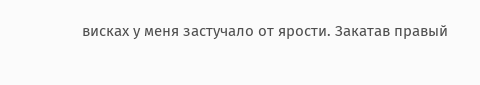висках у меня застучало от ярости. Закатав правый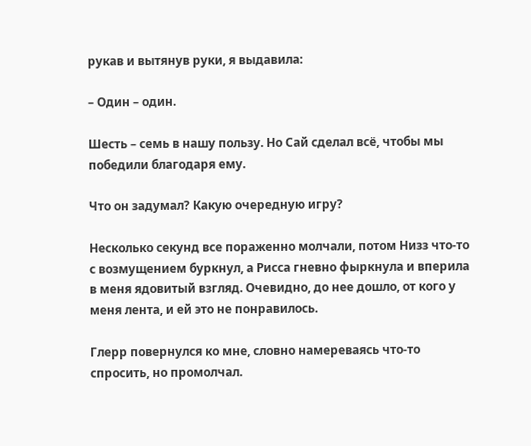рукав и вытянув руки, я выдавила:

– Один – один.

Шесть – семь в нашу пользу. Но Сай сделал всё, чтобы мы победили благодаря ему.

Что он задумал? Какую очередную игру?

Несколько секунд все пораженно молчали, потом Низз что-то с возмущением буркнул, а Рисса гневно фыркнула и вперила в меня ядовитый взгляд. Очевидно, до нее дошло, от кого у меня лента, и ей это не понравилось.

Глерр повернулся ко мне, словно намереваясь что-то спросить, но промолчал.